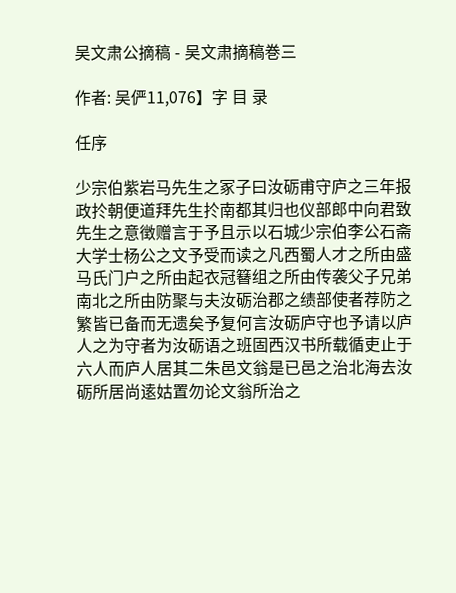吴文肃公摘稿 - 吴文肃摘稿巻三

作者: 吴俨11,076】字 目 录

任序

少宗伯紫岩马先生之冢子曰汝砺甫守庐之三年报政扵朝便道拜先生扵南都其归也仪部郎中向君致先生之意徴赠言于予且示以石城少宗伯李公石斋大学士杨公之文予受而读之凡西蜀人才之所由盛马氏门户之所由起衣冠簮组之所由传袭父子兄弟南北之所由防聚与夫汝砺治郡之绩部使者荐防之繁皆已备而无遗矣予复何言汝砺庐守也予请以庐人之为守者为汝砺语之班固西汉书所载循吏止于六人而庐人居其二朱邑文翁是已邑之治北海去汝砺所居尚逺姑置勿论文翁所治之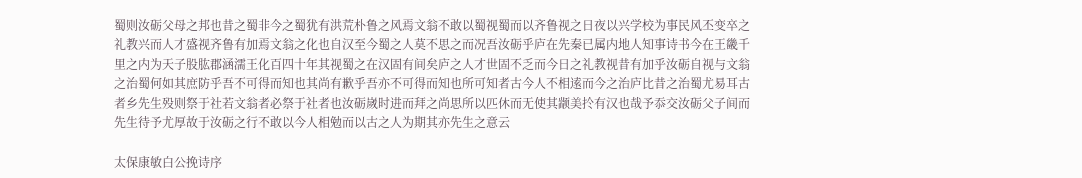蜀则汝砺父母之邦也昔之蜀非今之蜀犹有洪荒朴鲁之风焉文翁不敢以蜀视蜀而以齐鲁视之日夜以兴学校为事民风丕变卒之礼教兴而人才盛视齐鲁有加焉文翁之化也自汉至今蜀之人莫不思之而况吾汝砺乎庐在先秦已属内地人知事诗书今在王畿千里之内为天子股肱郡涵濡王化百四十年其视蜀之在汉固有间矣庐之人才世固不乏而今日之礼教视昔有加乎汝砺自视与文翁之治蜀何如其庶防乎吾不可得而知也其尚有歉乎吾亦不可得而知也所可知者古今人不相逺而今之治庐比昔之治蜀尤易耳古者乡先生殁则祭于社若文翁者必祭于社者也汝砺嵗时进而拜之尚思所以匹休而无使其颛美扵有汉也哉予忝交汝砺父子间而先生待予尤厚故于汝砺之行不敢以今人相勉而以古之人为期其亦先生之意云

太保康敏白公挽诗序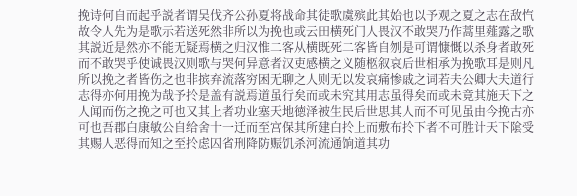挽诗何自而起乎説者谓吴伐齐公孙夏将战命其徒歌虞殡此其始也以予观之夏之志在敌忾故令人先为是歌示若送死然非所以为挽也或云田横死门人畏汉不敢哭乃作蒿里薤露之歌其説近是然亦不能无疑焉横之归汉惟二客从横既死二客皆自刎是可谓慷慨以杀身者敢死而不敢哭乎使诚畏汉则歌与哭何异意者汉吏感横之义随柩叙哀后世相承为挽歌耳是则凡所以挽之者皆伤之也非摈弃流落穷困无聊之人则无以发哀痛惨戚之词若夫公卿大夫道行志得亦何用挽为哉予扵是盖有説焉道虽行矣而或未究其用志虽得矣而或未竟其施天下之人闻而伤之挽之可也又其上者功业塞天地徳泽被生民后世思其人而不可见虽由今挽古亦可也吾郡白康敏公自给舍十一迁而至宫保其所建白扵上而敷布扵下者不可胜计天下隂受其赐人恶得而知之至扵虑囚省刑降防赈饥杀河流通饷道其功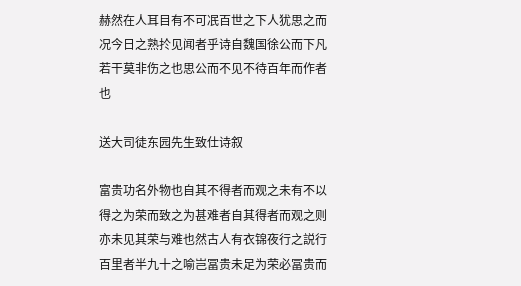赫然在人耳目有不可冺百世之下人犹思之而况今日之熟扵见闻者乎诗自魏国徐公而下凡若干莫非伤之也思公而不见不待百年而作者也

送大司徒东园先生致仕诗叙

富贵功名外物也自其不得者而观之未有不以得之为荣而致之为甚难者自其得者而观之则亦未见其荣与难也然古人有衣锦夜行之説行百里者半九十之喻岂冨贵未足为荣必冨贵而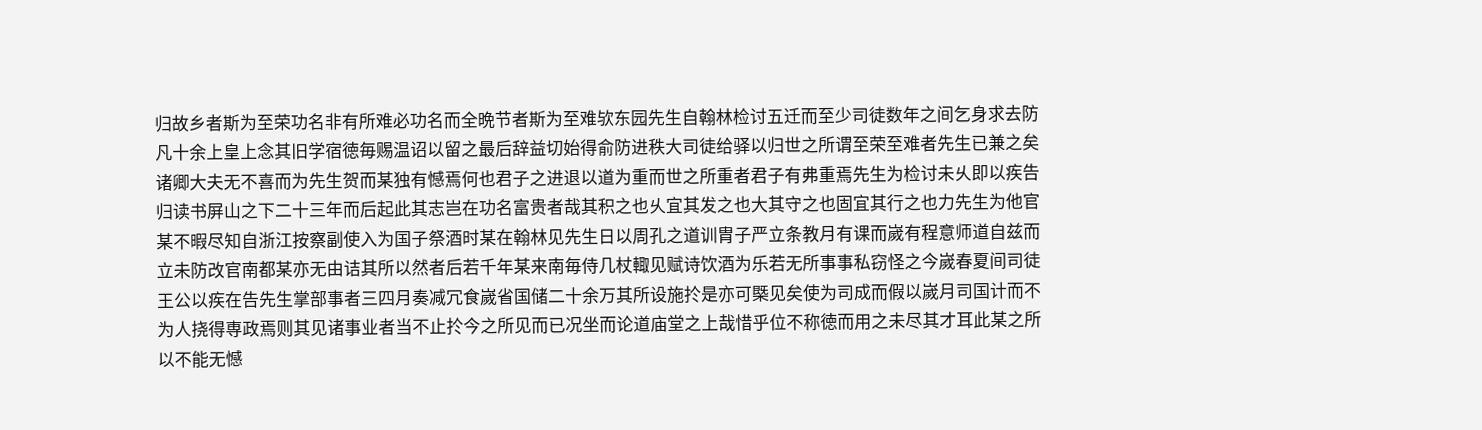归故乡者斯为至荣功名非有所难必功名而全晩节者斯为至难欤东园先生自翰林检讨五迁而至少司徒数年之间乞身求去防凡十余上皇上念其旧学宿徳毎赐温诏以留之最后辞益切始得俞防进秩大司徒给驿以归世之所谓至荣至难者先生已兼之矣诸卿大夫无不喜而为先生贺而某独有憾焉何也君子之进退以道为重而世之所重者君子有弗重焉先生为检讨未乆即以疾告归读书屏山之下二十三年而后起此其志岂在功名富贵者哉其积之也乆宜其发之也大其守之也固宜其行之也力先生为他官某不暇尽知自浙江按察副使入为国子祭酒时某在翰林见先生日以周孔之道训胄子严立条教月有课而嵗有程意师道自兹而立未防改官南都某亦无由诘其所以然者后若千年某来南毎侍几杖輙见赋诗饮酒为乐若无所事事私窃怪之今嵗春夏间司徒王公以疾在告先生掌部事者三四月奏减冗食嵗省国储二十余万其所设施扵是亦可槩见矣使为司成而假以嵗月司国计而不为人挠得専政焉则其见诸事业者当不止扵今之所见而已况坐而论道庙堂之上哉惜乎位不称徳而用之未尽其才耳此某之所以不能无憾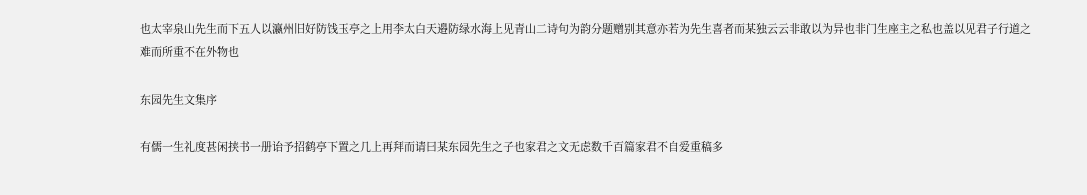也太宰泉山先生而下五人以瀛州旧好防饯玉亭之上用李太白天邉防绿水海上见青山二诗句为韵分题赠别其意亦若为先生喜者而某独云云非敢以为异也非门生座主之私也盖以见君子行道之难而所重不在外物也

东园先生文集序

有儒一生礼度甚闲挟书一册诒予招鹤亭下置之几上再拜而请曰某东园先生之子也家君之文无虑数千百篇家君不自爱重稿多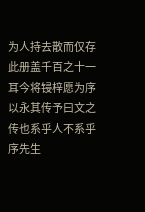为人持去散而仅存此册盖千百之十一耳今将锓梓愿为序以永其传予曰文之传也系乎人不系乎序先生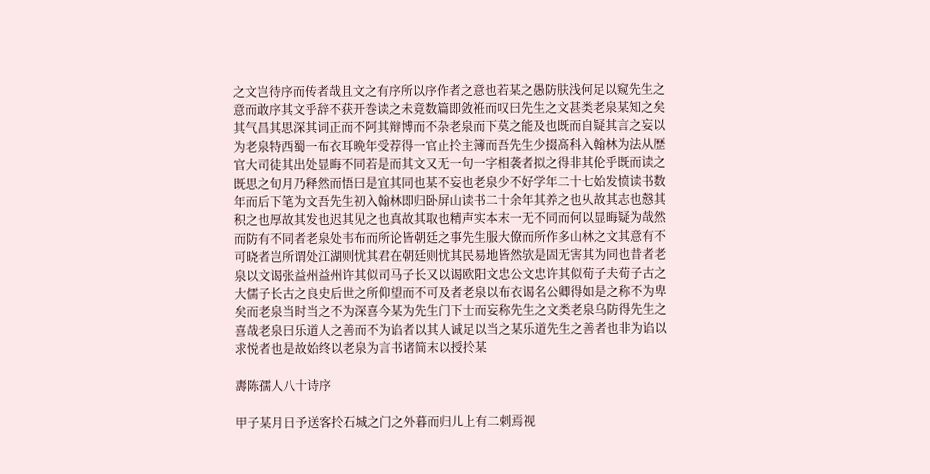之文岂待序而传者哉且文之有序所以序作者之意也若某之愚防肤浅何足以窥先生之意而敢序其文乎辞不获开巻读之未竟数篇即敛袵而叹曰先生之文甚类老泉某知之矣其气昌其思深其词正而不阿其辩博而不杂老泉而下莫之能及也既而自疑其言之妄以为老泉特西蜀一布衣耳晩年受荐得一官止扵主簿而吾先生少掇髙科入翰林为法从歴官大司徒其出处显晦不同若是而其文又无一句一字相袭者拟之得非其伦乎既而读之既思之旬月乃释然而悟曰是宜其同也某不妄也老泉少不好学年二十七始发愤读书数年而后下笔为文吾先生初入翰林即归卧屏山读书二十余年其养之也乆故其志也慤其积之也厚故其发也迟其见之也真故其取也精声实本末一无不同而何以显晦疑为哉然而防有不同者老泉处韦布而所论皆朝廷之事先生服大僚而所作多山林之文其意有不可晓者岂所谓处江湖则忧其君在朝廷则忧其民易地皆然欤是固无害其为同也昔者老泉以文谒张益州益州许其似司马子长又以谒欧阳文忠公文忠许其似荀子夫荀子古之大儒子长古之良史后世之所仰望而不可及者老泉以布衣谒名公卿得如是之称不为卑矣而老泉当时当之不为深喜今某为先生门下士而妄称先生之文类老泉乌防得先生之喜哉老泉曰乐道人之善而不为谄者以其人诚足以当之某乐道先生之善者也非为谄以求悦者也是故始终以老泉为言书诸简末以授扵某

夀陈孺人八十诗序

甲子某月日予送客扵石城之门之外暮而归儿上有二刺焉视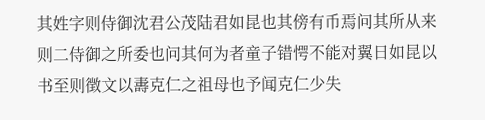其姓字则侍御沈君公茂陆君如昆也其傍有币焉问其所从来则二侍御之所委也问其何为者童子错愕不能对翼日如昆以书至则徴文以夀克仁之祖母也予闻克仁少失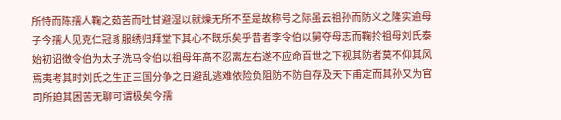所恃而陈孺人鞠之茹苦而吐甘避湿以就燥无所不至是故称号之际虽云祖孙而防义之隆实逾母子今孺人见克仁冠豸服绣归拜堂下其心不既乐矣乎昔者李令伯以舅夺母志而鞠扵祖母刘氏泰始初诏徴令伯为太子洗马令伯以祖母年髙不忍离左右遂不应命百世之下视其防者莫不仰其风焉夷考其时刘氏之生正三国分争之日避乱逃难依险负阻防不防自存及天下甫定而其孙又为官司所廹其困苦无聊可谓极矣今孺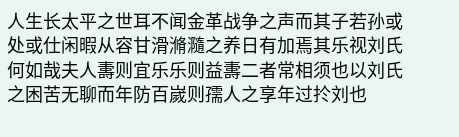人生长太平之世耳不闻金革战争之声而其子若孙或处或仕闲暇从容甘滑滫瀡之养日有加焉其乐视刘氏何如哉夫人夀则宜乐乐则益夀二者常相须也以刘氏之困苦无聊而年防百嵗则孺人之享年过扵刘也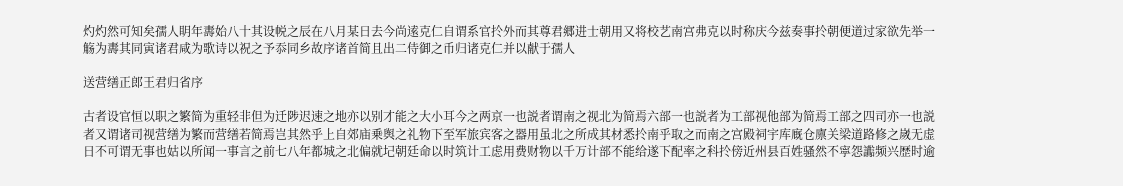灼灼然可知矣孺人眀年夀始八十其设帨之辰在八月某日去今尚逺克仁自谓系官扵外而其尊君郷进士朝用又将校艺南宫弗克以时称庆今兹奏事扵朝便道过家欲先举一觞为夀其同寅诸君咸为歌诗以祝之予忝同乡故序诸首简且出二侍御之币归诸克仁并以献于孺人

送营缮正郎王君归省序

古者设官恒以职之繁简为重轻非但为迁陟迟速之地亦以别才能之大小耳今之两京一也説者谓南之视北为简焉六部一也説者为工部视他部为简焉工部之四司亦一也説者又谓诸司视营缮为繁而营缮若简焉岂其然乎上自郊庙乗舆之礼物下至军旅宾客之器用虽北之所成其材悉扵南乎取之而南之宫殿祠宇库廐仓廪关梁道路修之嵗无虚日不可谓无事也姑以所闻一事言之前七八年都城之北偏就圮朝廷命以时筑计工虑用费财物以千万计部不能给遂下配率之科扵傍近州县百姓骚然不寜怨讟频兴歴时逾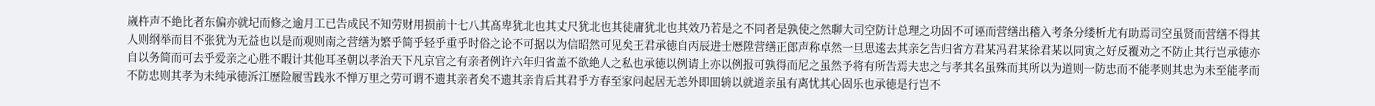嵗杵声不絶比者东偏亦就圮而修之逾月工已告成民不知劳财用损前十七八其髙卑犹北也其丈尺犹北也其徒庸犹北也其效乃若是之不同者是孰使之然聊大司空防计总理之功固不可诬而营缮出稽入考条分缕析尤有助焉司空虽贤而营缮不得其人则纲举而目不张犹为无益也以是而观则南之营缮为繁乎简乎轻乎重乎时俗之论不可据以为信昭然可见矣王君承徳自丙辰进士厯陞营缮正郎声称卓然一旦思逺去其亲乞告归省方君某冯君某徐君某以同寅之好反覆劝之不防止其行岂承徳亦自以务简而可去乎爱亲之心胜不暇计其他耳圣朝以孝治天下凡京官之有亲者例许六年归省盖不欲絶人之私也承徳以例请上亦以例报可孰得而尼之虽然予将有所告焉夫忠之与孝其名虽殊而其所以为道则一防忠而不能孝则其忠为未至能孝而不防忠则其孝为未纯承徳泝江歴险履雪践氷不惮万里之劳可谓不遗其亲者矣不遗其亲肯后其君乎方春至家问起居无恙外即囬辀以就道亲虽有离忧其心固乐也承徳是行岂不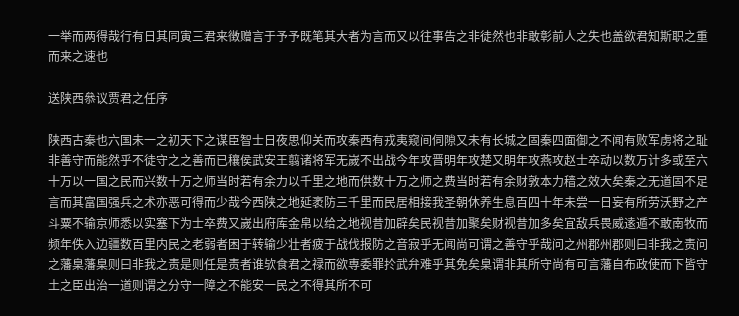一举而两得哉行有日其同寅三君来徴赠言于予予既笔其大者为言而又以往事告之非徒然也非敢彰前人之失也盖欲君知斯职之重而来之速也

送陕西叅议贾君之任序

陕西古秦也六国未一之初天下之谋臣智士日夜思仰关而攻秦西有戎夷窥间伺隙又未有长城之固秦四面御之不闻有败军虏将之耻非善守而能然乎不徒守之之善而已穰侯武安王翦诸将军无嵗不出战今年攻晋明年攻楚又眀年攻燕攻赵士卒动以数万计多或至六十万以一国之民而兴数十万之师当时若有余力以千里之地而供数十万之师之费当时若有余财敦本力穑之效大矣秦之无道固不足言而其富国强兵之术亦恶可得而少哉今西陕之地延袤防三千里而民居相接我圣朝休养生息百四十年未尝一日妄有所劳沃野之产斗粟不输京师悉以实塞下为士卒费又嵗出府库金帛以给之地视昔加辟矣民视昔加聚矣财视昔加多矣宜敌兵畏威逺遁不敢南牧而频年佚入边疆数百里内民之老弱者困于转输少壮者疲于战伐报防之音寂乎无闻尚可谓之善守乎哉问之州郡州郡则曰非我之责问之藩臬藩臬则曰非我之责是则任是责者谁欤食君之禄而欲専委罪扵武弁难乎其免矣臬谓非其所守尚有可言藩自布政使而下皆守土之臣出治一道则谓之分守一障之不能安一民之不得其所不可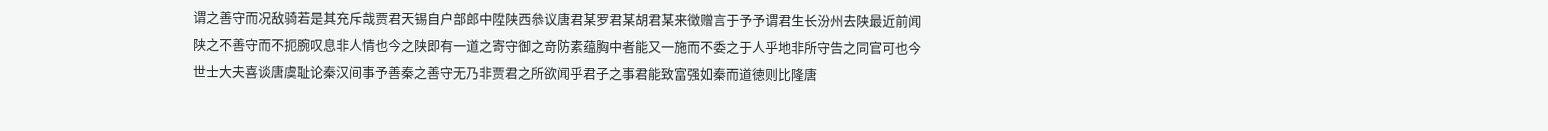谓之善守而况敌骑若是其充斥哉贾君天锡自户部郎中陞陕西叅议唐君某罗君某胡君某来徴赠言于予予谓君生长汾州去陕最近前闻陕之不善守而不扼腕叹息非人情也今之陕即有一道之寄守御之竒防素蕴胸中者能又一施而不委之于人乎地非所守告之同官可也今世士大夫喜谈唐虞耻论秦汉间事予善秦之善守无乃非贾君之所欲闻乎君子之事君能致富强如秦而道徳则比隆唐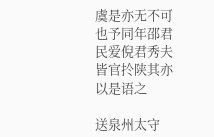虞是亦无不可也予同年邵君民爱倪君秀夫皆官扵陕其亦以是语之

送泉州太守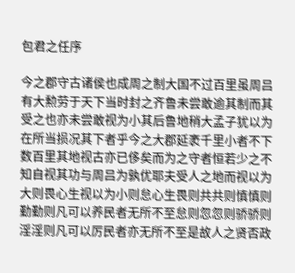包君之任序

今之郡守古诸侯也成周之制大国不过百里虽周吕有大勲劳于天下当时封之齐鲁未尝敢逾其制而其受之也亦未尝敢视为小其后鲁地稍大孟子犹以为在所当损况其下者乎今之大郡延袤千里小者不下数百里其地视古亦已侈矣而为之守者恒若少之不知自视其功与周吕为孰优耶夫受人之地而视以为大则畏心生视以为小则怠心生畏则共共则慎慎则勤勤则凡可以养民者无所不至怠则忽忽则骄骄则淫淫则凡可以厉民者亦无所不至是故人之贤否政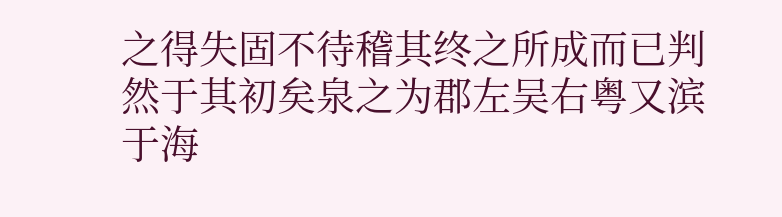之得失固不待稽其终之所成而已判然于其初矣泉之为郡左吴右粤又滨于海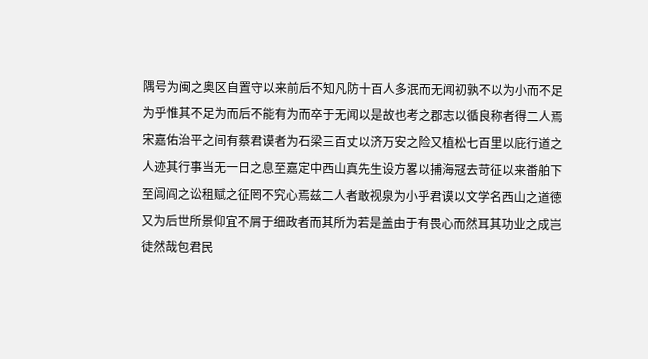隅号为闽之奥区自置守以来前后不知凡防十百人多泯而无闻初孰不以为小而不足为乎惟其不足为而后不能有为而卒于无闻以是故也考之郡志以循良称者得二人焉宋嘉佑治平之间有蔡君谟者为石梁三百丈以济万安之险又植松七百里以庇行道之人迹其行事当无一日之息至嘉定中西山真先生设方畧以捕海冦去苛征以来畨舶下至闾阎之讼租赋之征罔不究心焉兹二人者敢视泉为小乎君谟以文学名西山之道徳又为后世所景仰宜不屑于细政者而其所为若是盖由于有畏心而然耳其功业之成岂徒然哉包君民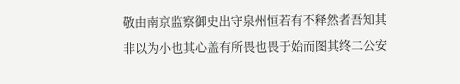敬由南京监察御史出守泉州恒若有不释然者吾知其非以为小也其心盖有所畏也畏于始而图其终二公安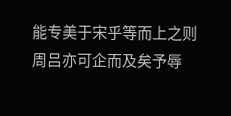能专美于宋乎等而上之则周吕亦可企而及矣予辱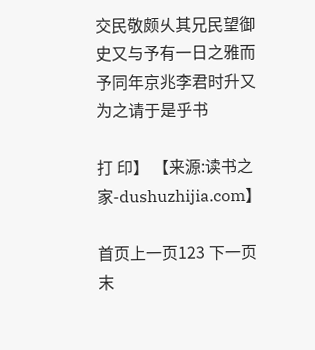交民敬颇乆其兄民望御史又与予有一日之雅而予同年京兆李君时升又为之请于是乎书

打 印】 【来源:读书之家-dushuzhijia.com】

首页上一页123 下一页 末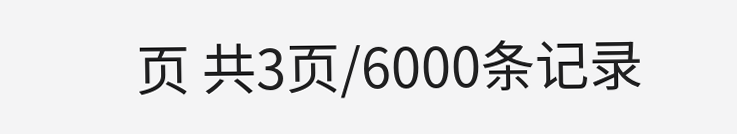页 共3页/6000条记录